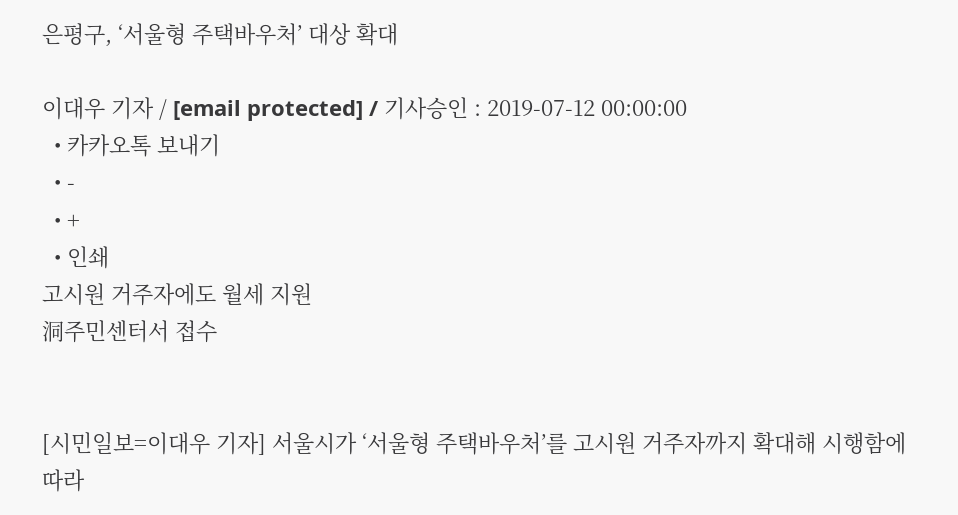은평구, ‘서울형 주택바우처’ 대상 확대

이대우 기자 / [email protected] / 기사승인 : 2019-07-12 00:00:00
  • 카카오톡 보내기
  • -
  • +
  • 인쇄
고시원 거주자에도 월세 지원
洞주민센터서 접수


[시민일보=이대우 기자] 서울시가 ‘서울형 주택바우처’를 고시원 거주자까지 확대해 시행함에 따라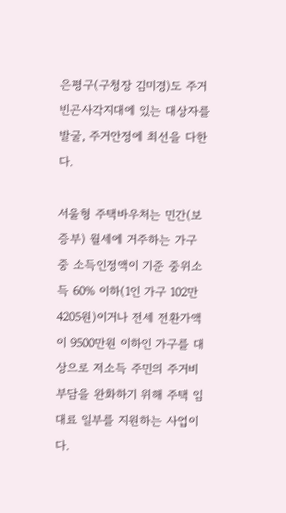은평구(구청장 김미경)도 주거빈곤사각지대에 있는 대상자를 발굴, 주거안정에 최선을 다한다.

서울형 주택바우처는 민간(보증부) 월세에 거주하는 가구 중 소득인정액이 기준 중위소득 60% 이하(1인 가구 102만4205원)이거나 전세 전환가액이 9500만원 이하인 가구를 대상으로 저소득 주민의 주거비 부담을 완화하기 위해 주택 임대료 일부를 지원하는 사업이다.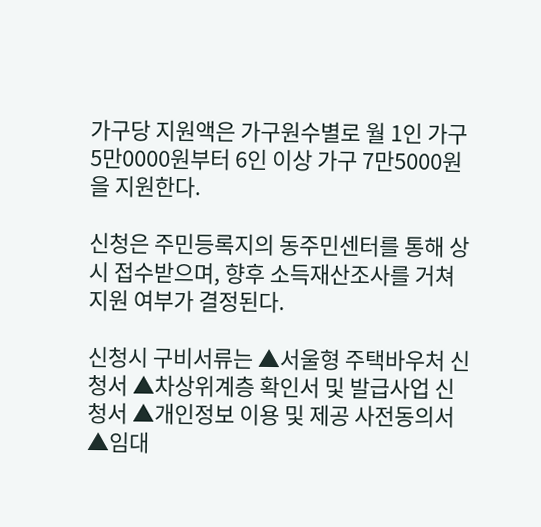가구당 지원액은 가구원수별로 월 1인 가구 5만0000원부터 6인 이상 가구 7만5000원을 지원한다.

신청은 주민등록지의 동주민센터를 통해 상시 접수받으며, 향후 소득재산조사를 거쳐 지원 여부가 결정된다.

신청시 구비서류는 ▲서울형 주택바우처 신청서 ▲차상위계층 확인서 및 발급사업 신청서 ▲개인정보 이용 및 제공 사전동의서 ▲임대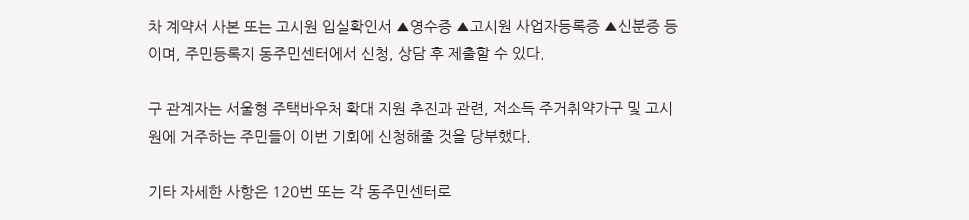차 계약서 사본 또는 고시원 입실확인서 ▲영수증 ▲고시원 사업자등록증 ▲신분증 등이며, 주민등록지 동주민센터에서 신청, 상담 후 제출할 수 있다.

구 관계자는 서울형 주택바우처 확대 지원 추진과 관련, 저소득 주거취약가구 및 고시원에 거주하는 주민들이 이번 기회에 신청해줄 것을 당부했다.

기타 자세한 사항은 120번 또는 각 동주민센터로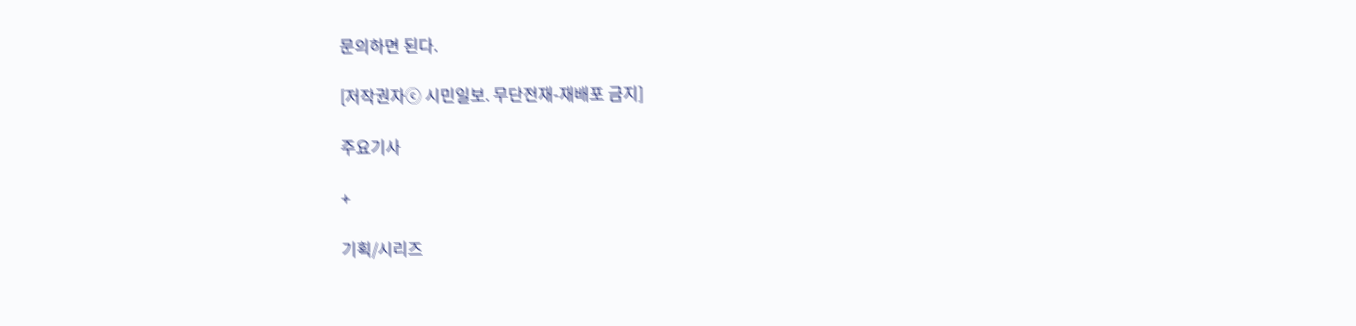문의하면 된다.

[저작권자ⓒ 시민일보. 무단전재-재배포 금지]

주요기사

+

기획/시리즈